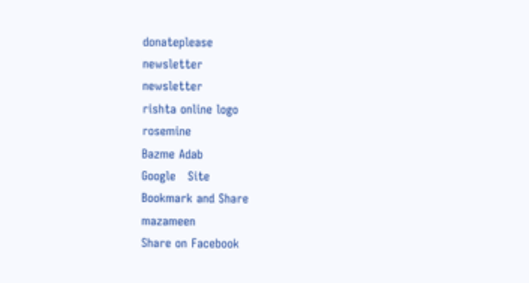donateplease
newsletter
newsletter
rishta online logo
rosemine
Bazme Adab
Google   Site
Bookmark and Share
mazameen
Share on Facebook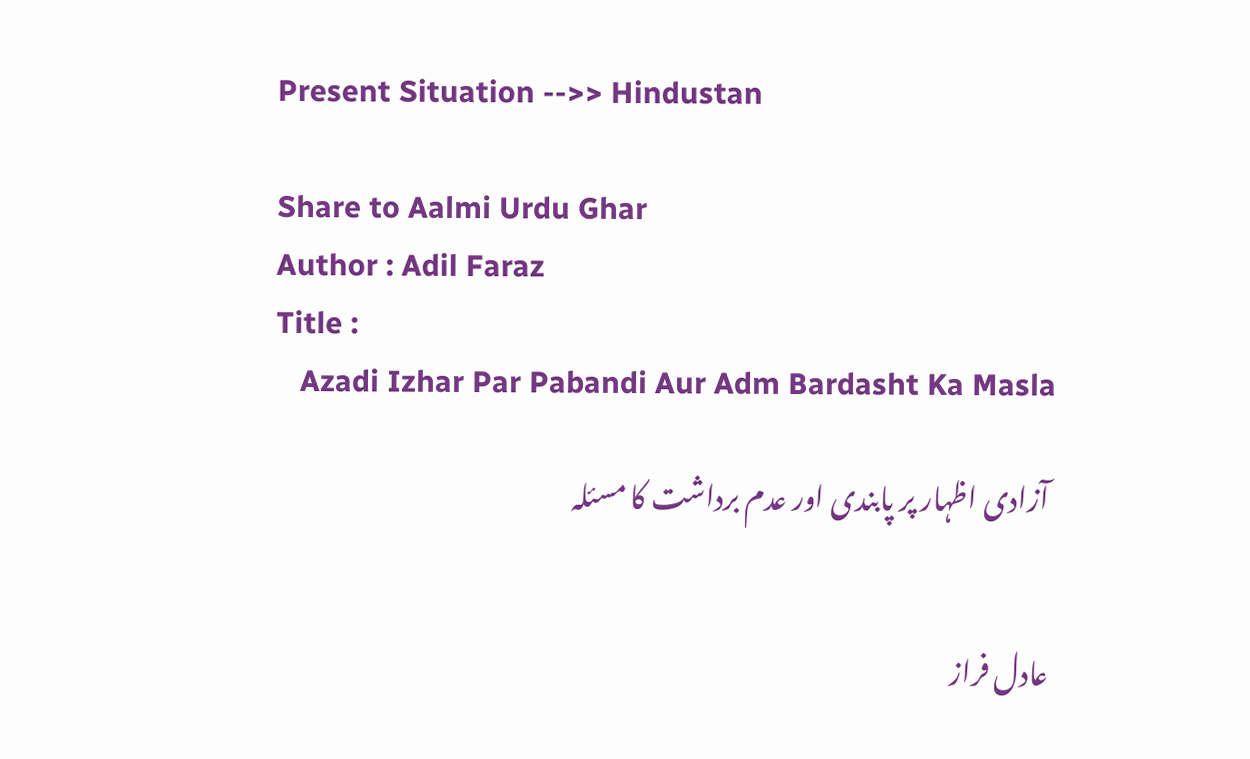Present Situation -->> Hindustan

Share to Aalmi Urdu Ghar
Author : Adil Faraz
Title :
   Azadi Izhar Par Pabandi Aur Adm Bardasht Ka Masla

 آزادی اظہار پر پابندی اور عدم برداشت کا مسئلہ


 عادل فراز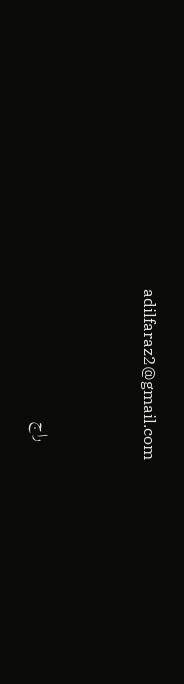adilfaraz2@gmail.com


    راج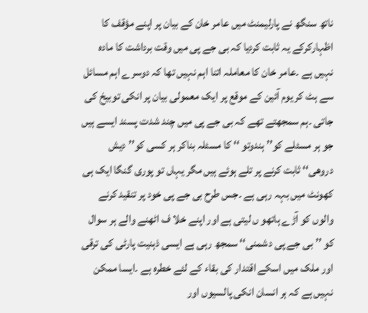ناتھ سنگھ نے پارلیمنٹ میں عامر خان کے بیان پر اپنے مؤقف کا اظہارکرکے یہ ثابت کردیا کہ بی جے پی میں وقت برداشت کا مادہ نہیں ہے ۔عامر خان کا معاملہ اتنا اہم نہیں تھا کہ دوسرے اہم مسائل سے ہٹ کر یوم آئین کے موقع پر ایک معمولی بیان پر انکی توبیخ کی جاتی ۔ہم سمجھتے تھے کہ بی جے پی میں چند شدت پسند ایسے ہیں جو ہر مسئلے کو’’ ہندوتو ‘‘ کا مسئلہ بناکر ہر کسی کو’’ دیش دروھی‘‘ ثابت کرنے پر تلے ہوئے ہیں مگر یہاں تو پوری گنگا ایک ہی کھونٹ میں بہہ رہی ہے ۔جس طرح بی جے پی خود پر تنقید کرنے والوں کو آڑے ہاتھو ں لیتی ہے اور اپنے خلا ف اٹھنے والے ہر سوال کو ’’ بی جے پی دشمنی‘‘ سمجھ رہی ہے ایسی ذہنیت پارٹی کی ترقی اور ملک میں اسکے اقتدار کی بقاء کے لئے خطرہ ہے ۔ایسا ممکن نہیں ہے کہ ہر انسان انکی پالسیوں اور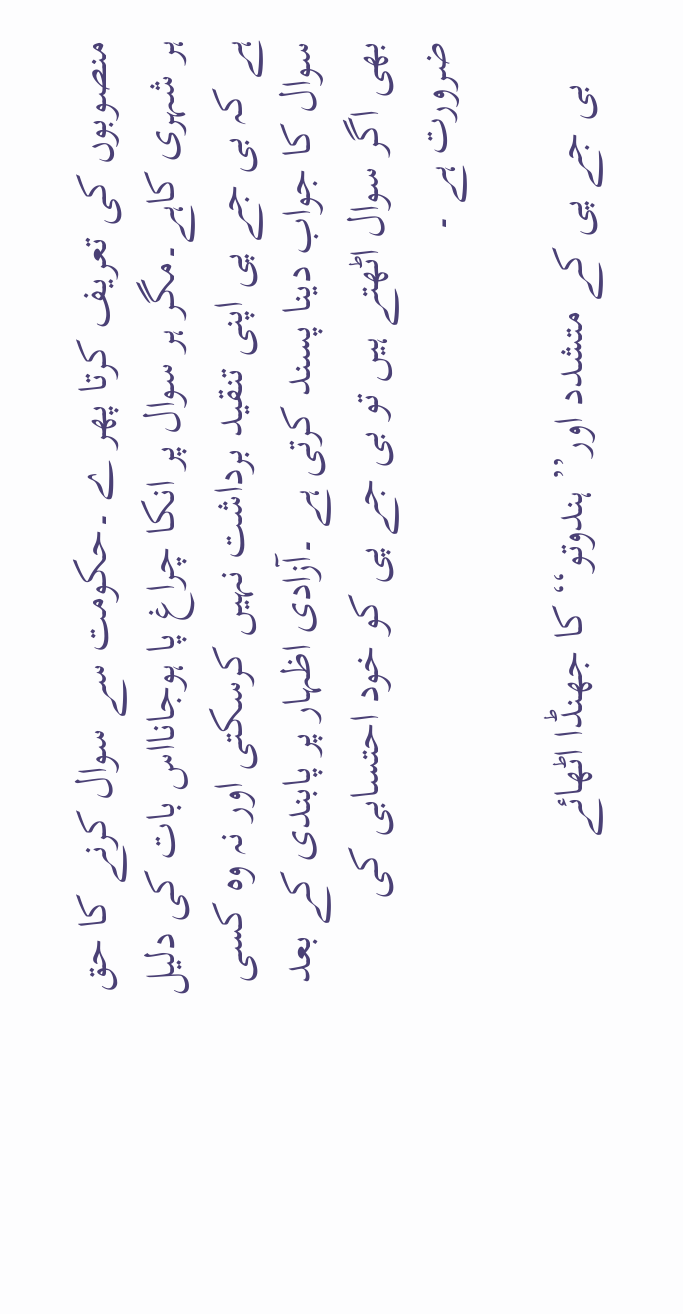منصوبوں کی تعریف کرتا پھر ے ۔حکومت سے سوال کرنے کا حق ہر شہری کاہے۔مگر ہر سوال پر انکا چراغ پا ہوجانااس بات کی دلیل ہے کہ بی جے پی اپنی تنقید برداشت نہیں کرسکتی اور نہ وہ کسی سوال کا جواب دینا پسند کرتی ہے ۔آزادی اظہار پر پابندی کے بعد بھی اگر سوال اٹھتے ہیں تو بی جے پی کو خود احتسابی کی ضرورت ہے ۔

    بی جے پی کے متشدد اور’’ ہندوتو‘‘ کا جھنڈا اٹھائے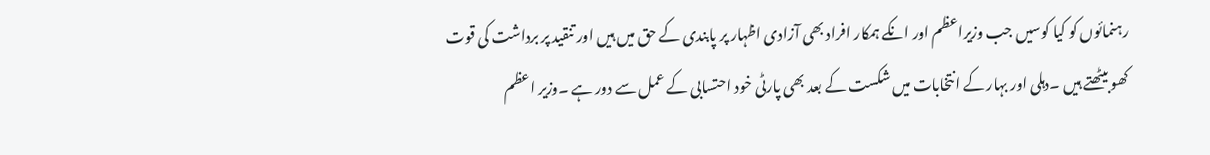رہنمائوں کو کیا کوسیں جب وزیراعظم اور انکے ہمکار افراد بھی آزادی اظہار پر پابندی کے حق میں ہیں اور تنقید پر برداشت کی قوت کھو بیٹھتے ہیں ۔دہلی اور بہار کے انتخابات میں شکست کے بعد بھی پارٹی خود احتسابی کے عمل سے دور ہے ۔وزیر اعظم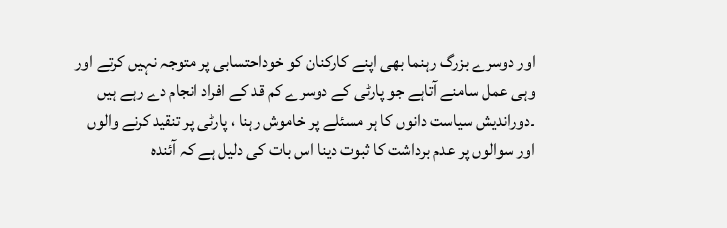اور دوسرے بزرگ رہنما بھی اپنے کارکنان کو خوداحتسابی پر متوجہ نہیں کرتے اور وہی عمل سامنے آتاہے جو پارٹی کے دوسرے کم قد کے افراد انجام دے رہے ہیں ۔دوراندیش سیاست دانوں کا ہر مسئلے پر خاموش رہنا ، پارٹی پر تنقید کرنے والوں اور سوالوں پر عدم برداشت کا ثبوت دینا اس بات کی دلیل ہے کہ آئندہ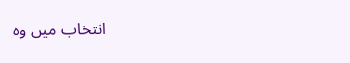انتخاب میں وہ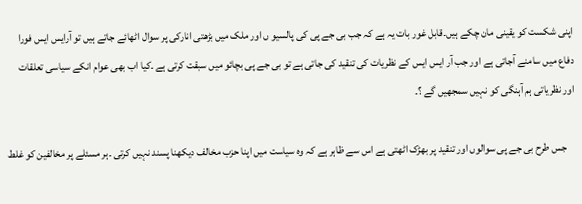اپنی شکست کو یقینی مان چکے ہیں۔قابل غور بات یہ ہے کہ جب بی جے پی کی پالسیو ں اور ملک میں بڑھتی انارکی پر سوال اٹھائے جاتے ہیں تو آرایس ایس فورا دفاع میں سامنے آجاتی ہے اور جب آر ایس ایس کے نظریات کی تنقید کی جاتی ہے تو بی جے پی بچائو میں سبقت کرتی ہے ۔کیا اب بھی عوام انکے سیاسی تعلقات اور نظریاتی ہم آہنگی کو نہیں سمجھیں گے ؟۔

    جس طرح بی جے پی سوالوں اور تنقید پر بھڑک اٹھتی ہے اس سے ظاہر ہے کہ وہ سیاست میں اپنا حزب مخالف دیکھنا پسند نہیں کرتی ۔ہر مسئلے پر مخالفین کو غلط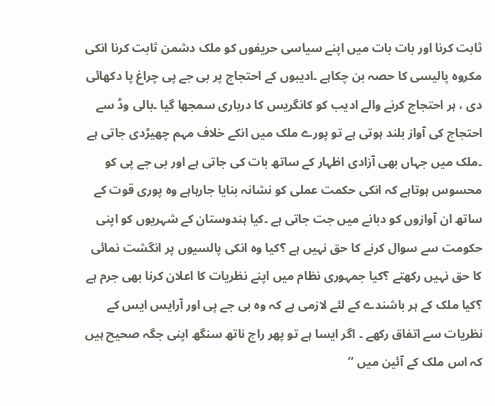ثابت کرنا اور بات بات میں اپنے سیاسی حریفوں کو ملک دشمن ثابت کرنا انکی مکروہ پالیسی کا حصہ بن چکاہے ۔ادیبوں کے احتجاج پر بی جے پی چراغ پا دکھائی دی ، ہر احتجاج کرنے والے ادیب کو کانگریس کا درباری سمجھا گیا ۔بالی وڈ سے احتجاج کی آواز بلند ہوتی ہے تو پورے ملک میں انکے خلاف مہم چھیڑدی جاتی ہے ۔ملک میں جہاں بھی آزادی اظہار کے ساتھ بات کی جاتی ہے اور بی جے پی کو محسوس ہوتاہے کہ انکی حکمت عملی کو نشانہ بنایا جارہاہے وہ پوری قوت کے ساتھ ان آوازوں کو دبانے میں جت جاتی ہے ۔کیا ہندوستان کے شہریوں کو اپنی حکومت سے سوال کرنے کا حق نہیں ہے ؟کیا وہ انکی پالسیوں پر انگشت نمائی کا حق نہیں رکھتے ؟کیا جمہوری نظام میں اپنے نظریات کا اعلان کرنا بھی جرم ہے ؟کیا ملک کے ہر باشندے کے لئے لازمی ہے کہ وہ بی جے پی اور آرایس ایس کے نظریات سے اتفاق رکھے ۔ اگر ایسا ہے تو پھر راج ناتھ سنگھ اپنی جگہ صحیح ہیں کہ اس ملک کے آئین میں ’’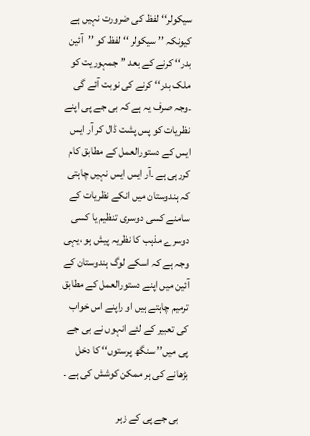سیکولر‘‘ لفظ کی ضرورت نہیں ہے کیونکہ ’’ سیکولر ‘‘ لفظ کو ’’آئین بدر‘‘ کرنے کے بعد ’’ جمہوریت کو ملک بدر‘‘ کرنے کی نوبت آئے گی ۔وجہ صرف یہ ہے کہ بی جے پی اپنے نظریات کو پس پشت ڈال کر آر ایس ایس کے دستورالعمل کے مطابق کام کررہی ہے ۔آر ایس ایس نہیں چاہتی کہ ہندوستان میں انکے نظریات کے سامنے کسی دوسری تنظیم یا کسی دوسرے مذہب کا نظریہ پیش ہو ،یہی وجہ ہے کہ اسکے لوگ ہندوستان کے آئین میں اپنے دستورالعمل کے مطابق ترمیم چاہتے ہیں او راپنے اس خواب کی تعبیر کے لئے انہوں نے بی جے پی میں’’ سنگھ پرستوں‘‘ کا دخل بڑھانے کی ہر ممکن کوشش کی ہے ۔

    بی جے پی کے زہر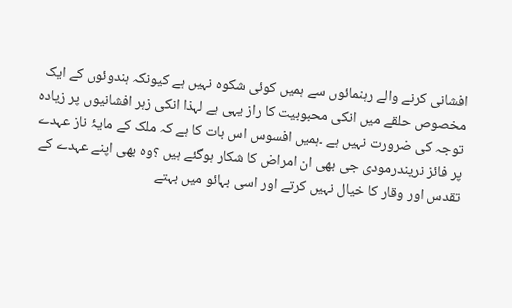افشانی کرنے والے رہنمائوں سے ہمیں کوئی شکوہ نہیں ہے کیونکہ ہندوئوں کے ایک مخصوص حلقے میں انکی محبوبیت کا راز یہی ہے لہذا انکی زہر افشانیوں پر زیادہ توجہ کی ضرورت نہیں ہے ۔ہمیں افسوس اس بات کا ہے کہ ملک کے مایۂ ناز عہدے پر فائز نریندرمودی جی بھی ان امراض کا شکار ہوگئے ہیں ؟وہ بھی اپنے عہدے کے تقدس اور وقار کا خیال نہیں کرتے اور اسی بہائو میں بہتے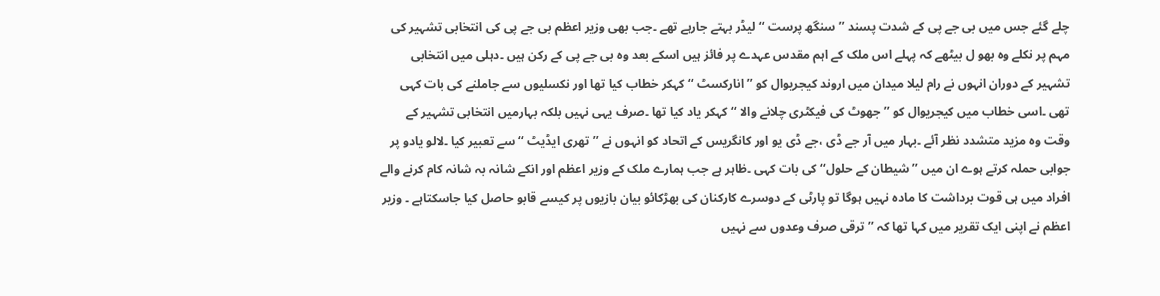چلے گئے جس میں بی جے پی کے شدت پسند ’’سنگھ پرست ‘‘لیڈر بہتے جارہے تھے ۔جب بھی وزیر اعظم بی جے پی کی انتخابی تشہیر کی مہم پر نکلے وہ بھو ل بیٹھے کہ پہلے اس ملک کے اہم مقدس عہدے پر فائز ہیں اسکے بعد وہ بی جے پی کے رکن ہیں ۔دہلی میں انتخابی تشہیر کے دوران انہوں نے رام لیلا میدان میں اروند کیجریوال کو ’’ انارکسٹ ‘‘ کہکر خطاب کیا تھا اور نکسلیوں سے جاملنے کی بات کہی تھی ۔اسی خطاب میں کیجریوال کو ’’ جھوٹ کی فیکٹری چلانے والا ‘‘ کہکر یاد کیا تھا ۔صرف یہی نہیں بلکہ بہارمیں انتخابی تشہیر کے وقت وہ مزید متشدد نظر آئے ۔بہار میں آر جے ڈی ،جے ڈی یو اور کانگریس کے اتحاد کو انہوں نے ’’ تھری ایڈیٹ ‘‘ سے تعبیر کیا ۔لالو یادو پر جوابی حملہ کرتے ہوے ان میں ’’ شیطان کے حلول‘‘ کی بات کہی ۔ظاہر ہے جب ہمارے ملک کے وزیر اعظم اور انکے شانہ بہ شانہ کام کرنے والے افراد میں ہی قوت برداشت کا مادہ نہیں ہوگا تو پارٹی کے دوسرے کارکنان کی بھڑکائو بیان بازیوں پر کیسے قابو حاصل کیا جاسکتاہے ۔ وزیر اعظم نے اپنی ایک تقریر میں کہا تھا کہ ’’ ترقی صرف وعدوں سے نہیں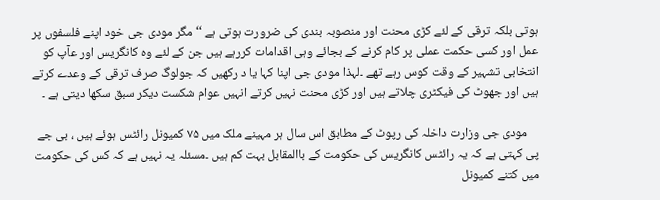ہوتی بلکہ ترقی کے لئے کڑی محنت اور منصوبہ بندی کی ضرورت ہوتی ہے ‘‘ مگر مودی جی خود اپنے فلسفوں پر عمل اور کسی حکمت عملی پر کام کرنے کے بجائے وہی اقدامات کررہے ہیں جن کے لئے وہ کانگریس اور عآپ کو انتخابی تشہیر کے وقت کوس رہے تھے ۔لہذا مودی جی اپنا کہا یا د رکھیں کہ جولوگ صرف ترقی کے وعدے کرتے ہیں اور جھوٹ کی فیکٹری چلاتے ہیں اور کڑی محنت نہیں کرتے انہیں عوام شکست دیکر سبق سکھا دیتی ہے ۔

    مودی جی وزارت داخلہ کی رپوٹ کے مطابق اس سال ہر مہینے ملک میں ۷۵ کمیونل رائٹس ہوئے ہیں ، بی جے پی کہتی ہے کہ یہ رائٹس کانگریس کی حکومت کے باالمقابل بہت کم ہیں ۔مسئلہ یہ نہیں ہے کہ کس کی حکومت میں کتنے کمیونل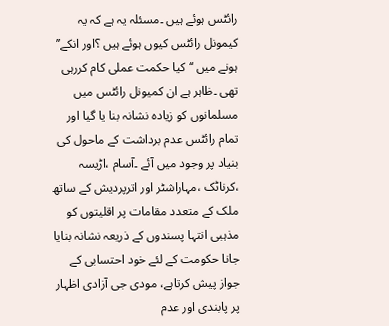رائٹس ہوئے ہیں ۔مسئلہ یہ ہے کہ یہ کیمونل رائٹس کیوں ہوئے ہیں ؟اور انکے’’ ہونے میں ‘‘ کیا حکمت عملی کام کررہی تھی ۔ظاہر ہے ان کمیونل رائٹس میں مسلمانوں کو زیادہ نشانہ بنا یا گیا اور تمام رائٹس عدم برداشت کے ماحول کی بنیاد پر وجود میں آئے ۔آسام ،اڑیسہ ،کرناٹک ،مہاراشٹر اور اترپردیش کے ساتھ ملک کے متعدد مقامات پر اقلیتوں کو مذہبی انتہا پسندوں کے ذریعہ نشانہ بنایا جانا حکومت کے لئے خود احتسابی کے جواز پیش کرتاہے، مودی جی آزادی اظہار پر پابندی اور عدم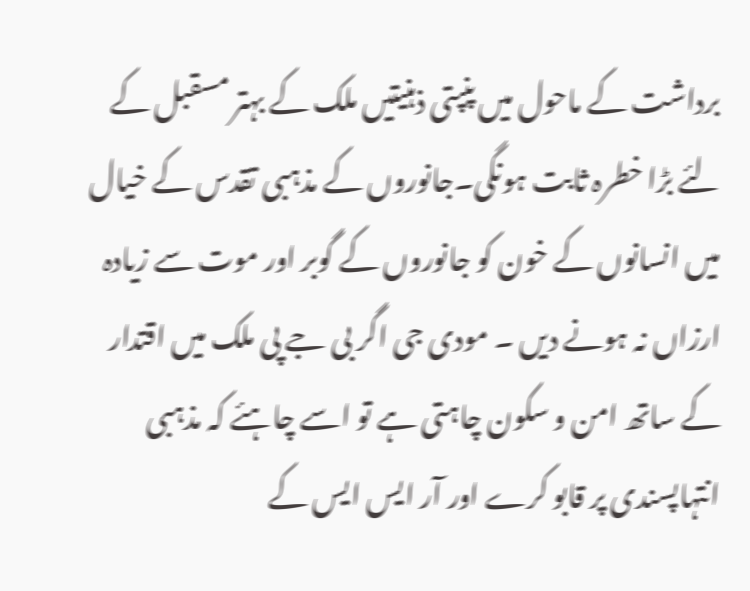برداشت کے ماحول میں پنپتی ذہنیتیں ملک کے بہتر مسقبل کے لئے بڑا خطرہ ثابت ہونگی۔جانوروں کے مذہبی تقدس کے خیال میں انسانوں کے خون کو جانوروں کے گوبر اور موت سے زیادہ ارزاں نہ ہونے دیں ۔ مودی جی اگر بی جے پی ملک میں اقتدار کے ساتھ امن و سکون چاہتی ہے تو اسے چاہئے کہ مذہبی انتہاپسندی پر قابو کرے اور آر ایس ایس کے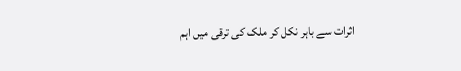اثرات سے باہر نکل کر ملک کی ترقی میں اہم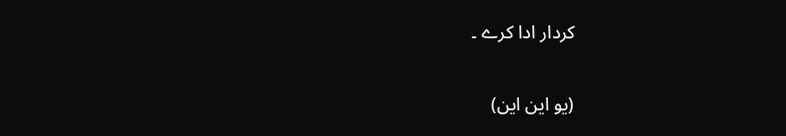کردار ادا کرے ۔

(یو این این)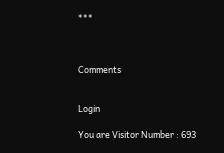***



Comments


Login

You are Visitor Number : 693